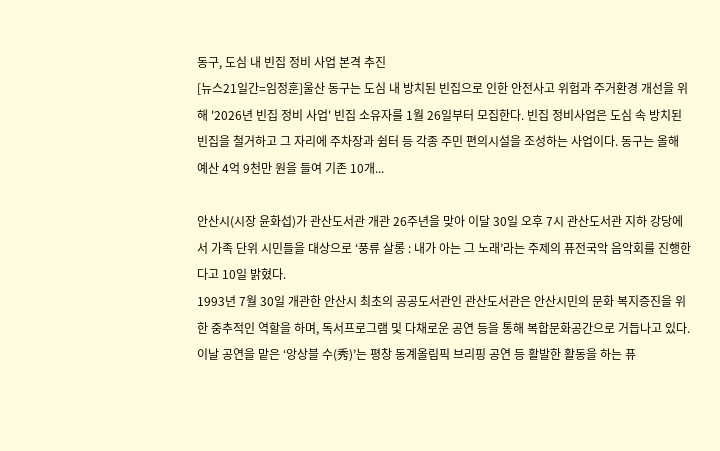동구, 도심 내 빈집 정비 사업 본격 추진
[뉴스21일간=임정훈]울산 동구는 도심 내 방치된 빈집으로 인한 안전사고 위험과 주거환경 개선을 위해 '2026년 빈집 정비 사업' 빈집 소유자를 1월 26일부터 모집한다. 빈집 정비사업은 도심 속 방치된 빈집을 철거하고 그 자리에 주차장과 쉼터 등 각종 주민 편의시설을 조성하는 사업이다. 동구는 올해 예산 4억 9천만 원을 들여 기존 10개...

안산시(시장 윤화섭)가 관산도서관 개관 26주년을 맞아 이달 30일 오후 7시 관산도서관 지하 강당에서 가족 단위 시민들을 대상으로 ‘풍류 살롱 : 내가 아는 그 노래’라는 주제의 퓨전국악 음악회를 진행한다고 10일 밝혔다.
1993년 7월 30일 개관한 안산시 최초의 공공도서관인 관산도서관은 안산시민의 문화 복지증진을 위한 중추적인 역할을 하며, 독서프로그램 및 다채로운 공연 등을 통해 복합문화공간으로 거듭나고 있다.
이날 공연을 맡은 ‘앙상블 수(秀)’는 평창 동계올림픽 브리핑 공연 등 활발한 활동을 하는 퓨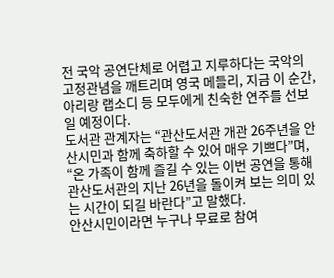전 국악 공연단체로 어렵고 지루하다는 국악의 고정관념을 깨트리며 영국 메들리, 지금 이 순간, 아리랑 랩소디 등 모두에게 친숙한 연주를 선보일 예정이다.
도서관 관계자는 “관산도서관 개관 26주년을 안산시민과 함께 축하할 수 있어 매우 기쁘다”며, “온 가족이 함께 즐길 수 있는 이번 공연을 통해 관산도서관의 지난 26년을 돌이켜 보는 의미 있는 시간이 되길 바란다”고 말했다.
안산시민이라면 누구나 무료로 참여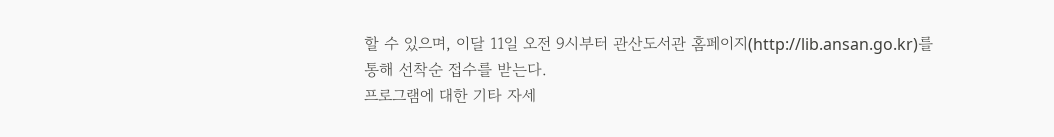할 수 있으며, 이달 11일 오전 9시부터 관산도서관 홈페이지(http://lib.ansan.go.kr)를 통해 선착순 접수를 받는다.
프로그램에 대한 기타 자세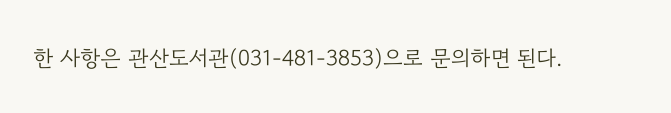한 사항은 관산도서관(031-481-3853)으로 문의하면 된다.